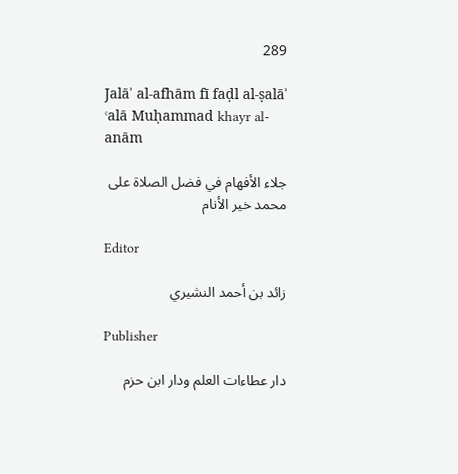289

Jalāʾ al-afhām fī faḍl al-ṣalāʾ ʿalā Muḥammad khayr al-anām

جلاء الأفهام في فضل الصلاة على محمد خير الأنام

Editor

زائد بن أحمد النشيري

Publisher

دار عطاءات العلم ودار ابن حزم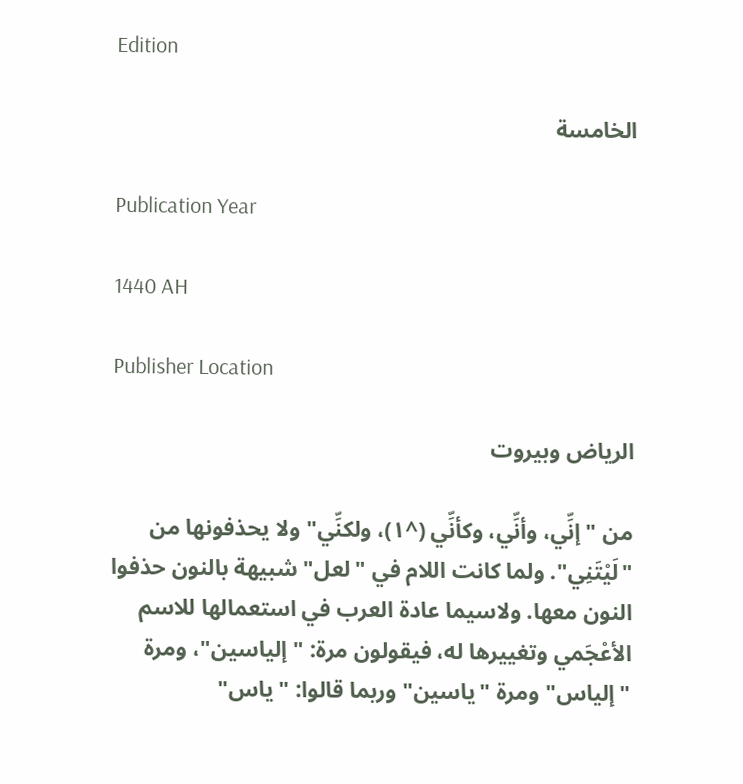Edition

الخامسة

Publication Year

1440 AH

Publisher Location

الرياض وبيروت

من "إنِّي، وأنِّي، وكأنِّي (^١)، ولكنِّي" ولا يحذفونها من "لَيْتَنِي". ولما كانت اللام في "لعل" شبيهة بالنون حذفوا النون معها. ولاسيما عادة العرب في استعمالها للاسم الأعْجَمي وتغييرها له، فيقولون مرة: "إلياسين"، ومرة "إلياس" ومرة "ياسين" وربما قالوا: "ياس"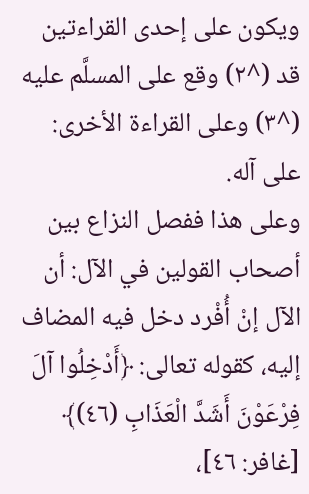ويكون على إحدى القراءتين قد (^٢) وقع على المسلَّم عليه (^٣) وعلى القراءة الأخرى: على آله.
وعلى هذا ففصل النزاع بين أصحاب القولين في الآل: أن الآل إنْ أُفْرد دخل فيه المضاف إليه، كقوله تعالى: ﴿أَدْخِلُوا آلَ فِرْعَوْنَ أَشَدَّ الْعَذَابِ (٤٦)﴾ [غافر: ٤٦]،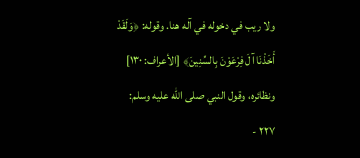ولا ريب في دخوله في آله هنا. وقوله: ﴿وَلَقَدْ أَخَذْنَا آلَ فِرْعَوْنَ بِالسِّنِينَ﴾ [الأعراف: ١٣٠] ونظائره، وقول النبي صلى الله عليه وسلم:
٢٢٧ -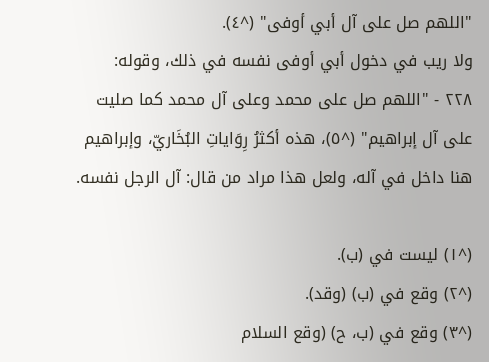"اللهم صل على آل أبي أوفى" (^٤).
ولا ريب في دخول أبي أوفى نفسه في ذلك، وقوله:
٢٢٨ - "اللهم صل على محمد وعلى آل محمد كما صليت على آل إبراهيم" (^٥)، هذه أكثرُ رِوَاياتِ البُخَاريّ، وإبراهيم هنا داخل في آله، ولعل هذا مراد من قال: آل الرجل نفسه.

(^١) ليست في (ب).
(^٢) وقع في (ب) (وقد).
(^٣) وقع في (ب، ح) (وقع السلام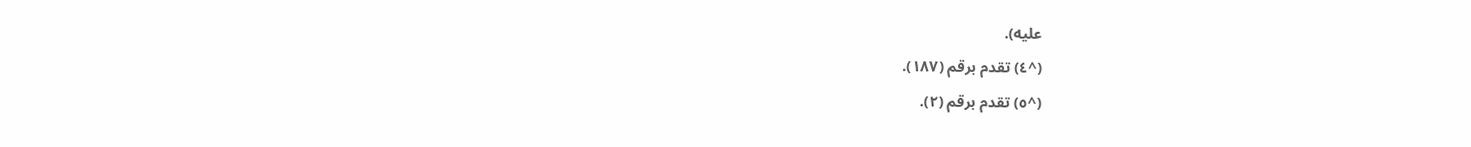عليه).
(^٤) تقدم برقم (١٨٧).
(^٥) تقدم برقم (٢).